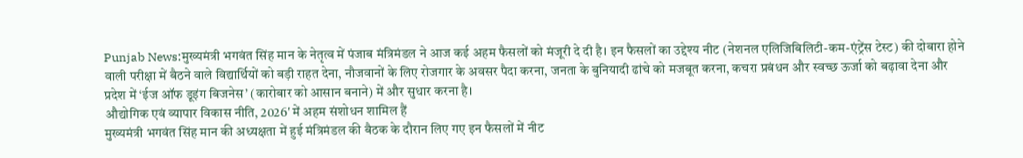Punjab News:मुख्यमंत्री भगवंत सिंह मान के नेतृत्व में पंजाब मंत्रिमंडल ने आज कई अहम फैसलों को मंजूरी दे दी है। इन फैसलों का उद्देश्य नीट (नेशनल एलिजिबिलिटी-कम-एंट्रेंस टेस्ट) की दोबारा होने वाली परीक्षा में बैठने वाले विद्यार्थियों को बड़ी राहत देना, नौजवानों के लिए रोजगार के अवसर पैदा करना, जनता के बुनियादी ढांचे को मजबूत करना, कचरा प्रबंधन और स्वच्छ ऊर्जा को बढ़ावा देना और प्रदेश में ‘ईज ऑफ डूइंग बिजनेस’ (कारोबार को आसान बनाने) में और सुधार करना है।
औद्योगिक एवं व्यापार विकास नीति, 2026′ में अहम संशोधन शामिल हैं
मुख्यमंत्री भगवंत सिंह मान की अध्यक्षता में हुई मंत्रिमंडल की बैठक के दौरान लिए गए इन फैसलों में नीट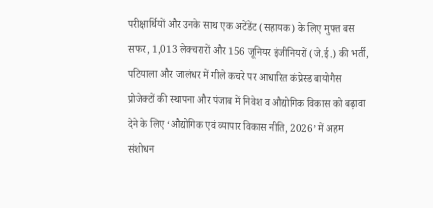परीक्षार्थियों और उनके साथ एक अटेंडेंट (सहायक) के लिए मुफ्त बस सफर, 1,013 लेक्चरारों और 156 जूनियर इंजीनियरों (जे.ई.) की भर्ती, पटियाला और जालंधर में गीले कचरे पर आधारित कंप्रेस्ड बायोगैस प्रोजेक्टों की स्थापना और पंजाब में निवेश व औद्योगिक विकास को बढ़ावा देने के लिए ‘औद्योगिक एवं व्यापार विकास नीति, 2026’ में अहम संशोधन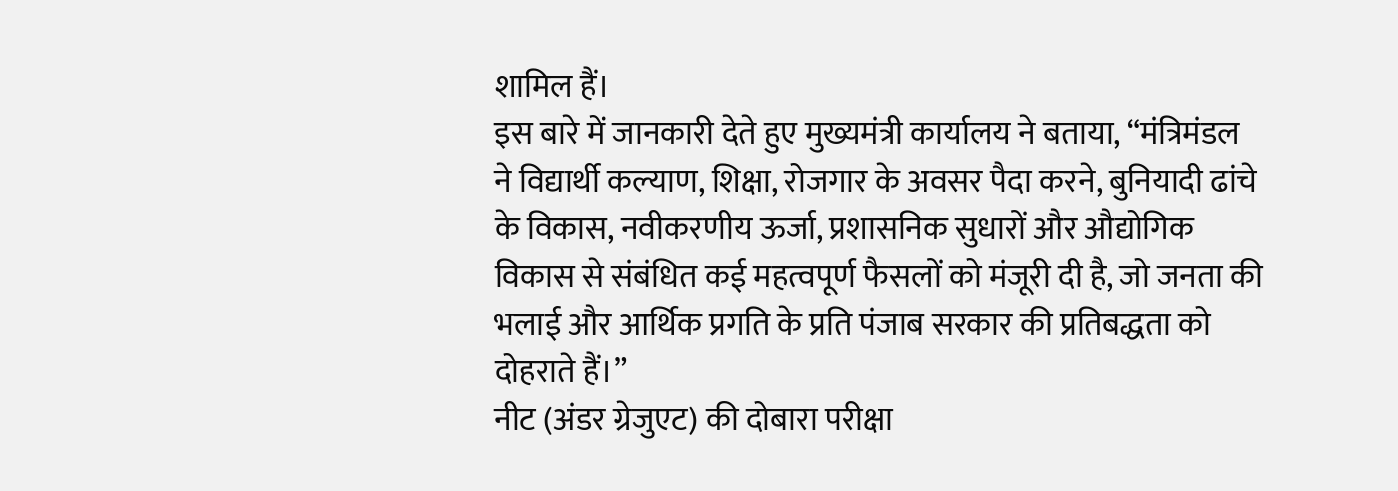शामिल हैं।
इस बारे में जानकारी देते हुए मुख्यमंत्री कार्यालय ने बताया, “मंत्रिमंडल ने विद्यार्थी कल्याण, शिक्षा, रोजगार के अवसर पैदा करने, बुनियादी ढांचे के विकास, नवीकरणीय ऊर्जा, प्रशासनिक सुधारों और औद्योगिक विकास से संबंधित कई महत्वपूर्ण फैसलों को मंजूरी दी है, जो जनता की भलाई और आर्थिक प्रगति के प्रति पंजाब सरकार की प्रतिबद्धता को दोहराते हैं।”
नीट (अंडर ग्रेजुएट) की दोबारा परीक्षा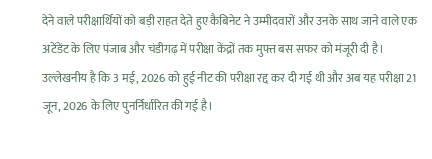देने वाले परीक्षार्थियों को बड़ी राहत देते हुए कैबिनेट ने उम्मीदवारों और उनके साथ जाने वाले एक अटेंडेंट के लिए पंजाब और चंडीगढ़ में परीक्षा केंद्रों तक मुफ्त बस सफर को मंजूरी दी है। उल्लेखनीय है कि 3 मई, 2026 को हुई नीट की परीक्षा रद्द कर दी गई थी और अब यह परीक्षा 21 जून, 2026 के लिए पुनर्निर्धारित की गई है।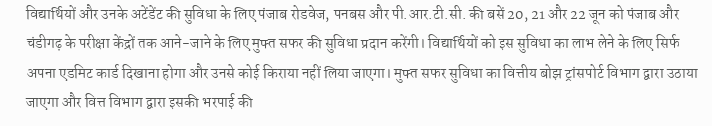विद्यार्थियों और उनके अटेंडेंट की सुविधा के लिए पंजाब रोडवेज, पनबस और पी.आर.टी.सी. की बसें 20, 21 और 22 जून को पंजाब और चंडीगढ़ के परीक्षा केंद्रों तक आने-जाने के लिए मुफ्त सफर की सुविधा प्रदान करेंगी। विद्यार्थियों को इस सुविधा का लाभ लेने के लिए सिर्फ अपना एडमिट कार्ड दिखाना होगा और उनसे कोई किराया नहीं लिया जाएगा। मुफ्त सफर सुविधा का वित्तीय बोझ ट्रांसपोर्ट विभाग द्वारा उठाया जाएगा और वित्त विभाग द्वारा इसकी भरपाई की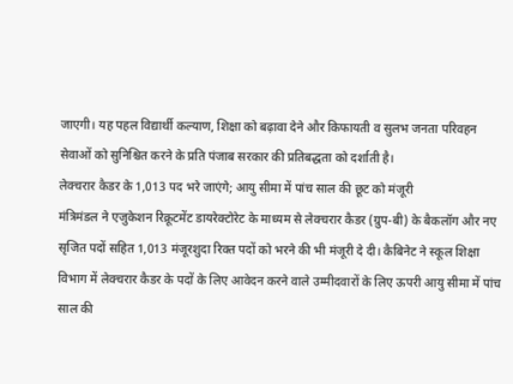जाएगी। यह पहल विद्यार्थी कल्याण, शिक्षा को बढ़ावा देने और किफायती व सुलभ जनता परिवहन सेवाओं को सुनिश्चित करने के प्रति पंजाब सरकार की प्रतिबद्धता को दर्शाती है।
लेक्चरार कैडर के 1,013 पद भरे जाएंगे; आयु सीमा में पांच साल की छूट को मंजूरी
मंत्रिमंडल ने एजुकेशन रिक्रूटमेंट डायरेक्टोरेट के माध्यम से लेक्चरार कैडर (ग्रुप-बी) के बैकलॉग और नए सृजित पदों सहित 1,013 मंजूरशुदा रिक्त पदों को भरने की भी मंजूरी दे दी। कैबिनेट ने स्कूल शिक्षा विभाग में लेक्चरार कैडर के पदों के लिए आवेदन करने वाले उम्मीदवारों के लिए ऊपरी आयु सीमा में पांच साल की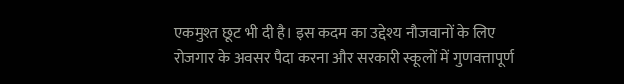एकमुश्त छूट भी दी है। इस कदम का उद्देश्य नौजवानों के लिए रोजगार के अवसर पैदा करना और सरकारी स्कूलों में गुणवत्तापूर्ण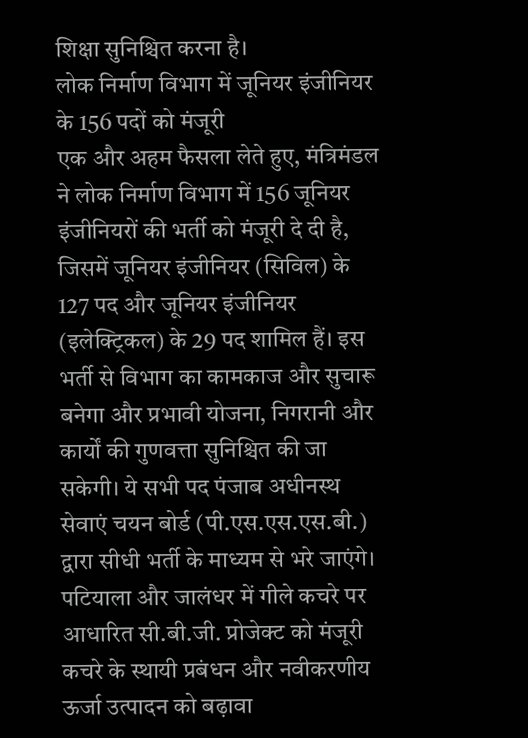शिक्षा सुनिश्चित करना है।
लोक निर्माण विभाग में जूनियर इंजीनियर के 156 पदों को मंजूरी
एक और अहम फैसला लेते हुए, मंत्रिमंडल ने लोक निर्माण विभाग में 156 जूनियर इंजीनियरों की भर्ती को मंजूरी दे दी है, जिसमें जूनियर इंजीनियर (सिविल) के 127 पद और जूनियर इंजीनियर (इलेक्ट्रिकल) के 29 पद शामिल हैं। इस भर्ती से विभाग का कामकाज और सुचारू बनेगा और प्रभावी योजना, निगरानी और कार्यों की गुणवत्ता सुनिश्चित की जा सकेगी। ये सभी पद पंजाब अधीनस्थ सेवाएं चयन बोर्ड (पी.एस.एस.एस.बी.) द्वारा सीधी भर्ती के माध्यम से भरे जाएंगे।
पटियाला और जालंधर में गीले कचरे पर आधारित सी.बी.जी. प्रोजेक्ट को मंजूरी
कचरे के स्थायी प्रबंधन और नवीकरणीय ऊर्जा उत्पादन को बढ़ावा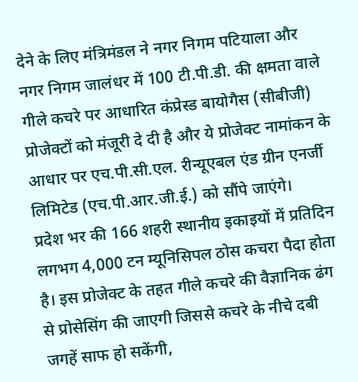देने के लिए मंत्रिमंडल ने नगर निगम पटियाला और नगर निगम जालंधर में 100 टी.पी.डी. की क्षमता वाले गीले कचरे पर आधारित कंप्रेस्ड बायोगैस (सीबीजी) प्रोजेक्टों को मंजूरी दे दी है और ये प्रोजेक्ट नामांकन के आधार पर एच.पी.सी.एल. रीन्यूएबल एंड ग्रीन एनर्जी लिमिटेड (एच.पी.आर.जी.ई.) को सौंपे जाएंगे।
प्रदेश भर की 166 शहरी स्थानीय इकाइयों में प्रतिदिन लगभग 4,000 टन म्यूनिसिपल ठोस कचरा पैदा होता है। इस प्रोजेक्ट के तहत गीले कचरे की वैज्ञानिक ढंग से प्रोसेसिंग की जाएगी जिससे कचरे के नीचे दबी जगहें साफ हो सकेंगी,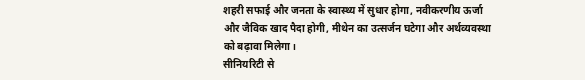शहरी सफाई और जनता के स्वास्थ्य में सुधार होगा, नवीकरणीय ऊर्जा और जैविक खाद पैदा होगी, मीथेन का उत्सर्जन घटेगा और अर्थव्यवस्था को बढ़ावा मिलेगा।
सीनियरिटी से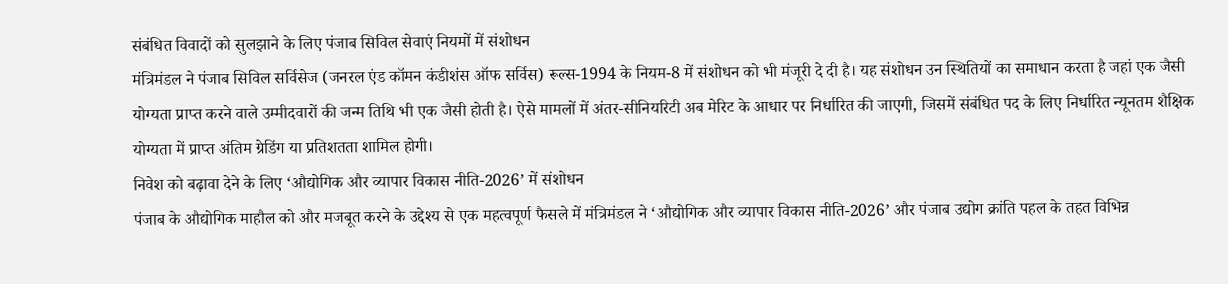संबंधित विवादों को सुलझाने के लिए पंजाब सिविल सेवाएं नियमों में संशोधन
मंत्रिमंडल ने पंजाब सिविल सर्विसेज (जनरल एंड कॉमन कंडीशंस ऑफ सर्विस) रूल्स-1994 के नियम-8 में संशोधन को भी मंजूरी दे दी है। यह संशोधन उन स्थितियों का समाधान करता है जहां एक जैसी योग्यता प्राप्त करने वाले उम्मीदवारों की जन्म तिथि भी एक जैसी होती है। ऐसे मामलों में अंतर-सीनियरिटी अब मेरिट के आधार पर निर्धारित की जाएगी, जिसमें संबंधित पद के लिए निर्धारित न्यूनतम शैक्षिक योग्यता में प्राप्त अंतिम ग्रेडिंग या प्रतिशतता शामिल होगी।
निवेश को बढ़ावा देने के लिए ‘औद्योगिक और व्यापार विकास नीति-2026’ में संशोधन
पंजाब के औद्योगिक माहौल को और मजबूत करने के उद्देश्य से एक महत्वपूर्ण फैसले में मंत्रिमंडल ने ‘औद्योगिक और व्यापार विकास नीति-2026’ और पंजाब उद्योग क्रांति पहल के तहत विभिन्न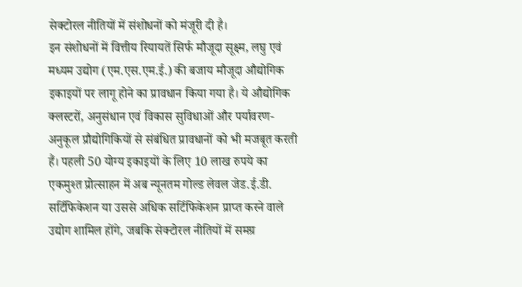सेक्टोरल नीतियों में संशोधनों को मंजूरी दी है।
इन संशोधनों में वित्तीय रियायतें सिर्फ मौजूदा सूक्ष्म, लघु एवं मध्यम उद्योग (एम.एस.एम.ई.) की बजाय मौजूदा औद्योगिक इकाइयों पर लागू होने का प्रावधान किया गया है। ये औद्योगिक क्लस्टरों, अनुसंधान एवं विकास सुविधाओं और पर्यावरण-अनुकूल प्रौद्योगिकियों से संबंधित प्रावधानों को भी मजबूत करती हैं। पहली 50 योग्य इकाइयों के लिए 10 लाख रुपये का एकमुश्त प्रोत्साहन में अब न्यूनतम गोल्ड लेवल जेड.ई.डी. सर्टिफिकेशन या उससे अधिक सर्टिफिकेशन प्राप्त करने वाले उद्योग शामिल होंगे, जबकि सेक्टोरल नीतियों में समग्र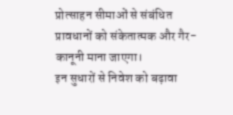प्रोत्साहन सीमाओं से संबंधित प्रावधानों को संकेतात्मक और गैर-कानूनी माना जाएगा।
इन सुधारों से निवेश को बढ़ावा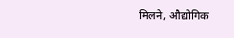मिलने, औद्योगिक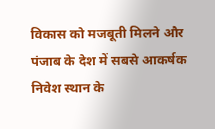विकास को मजबूती मिलने और पंजाब के देश में सबसे आकर्षक निवेश स्थान के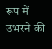रूप में उभरने की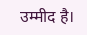उम्मीद है।